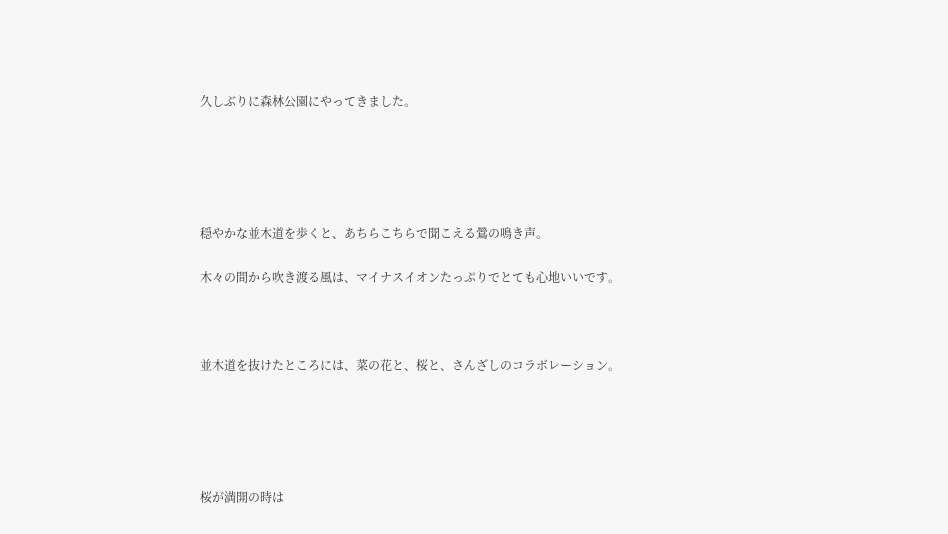久しぶりに森林公園にやってきました。





穏やかな並木道を歩くと、あちらこちらで聞こえる鶯の鳴き声。

木々の間から吹き渡る風は、マイナスイオンたっぷりでとても心地いいです。



並木道を抜けたところには、菜の花と、桜と、さんざしのコラボレーション。





桜が満開の時は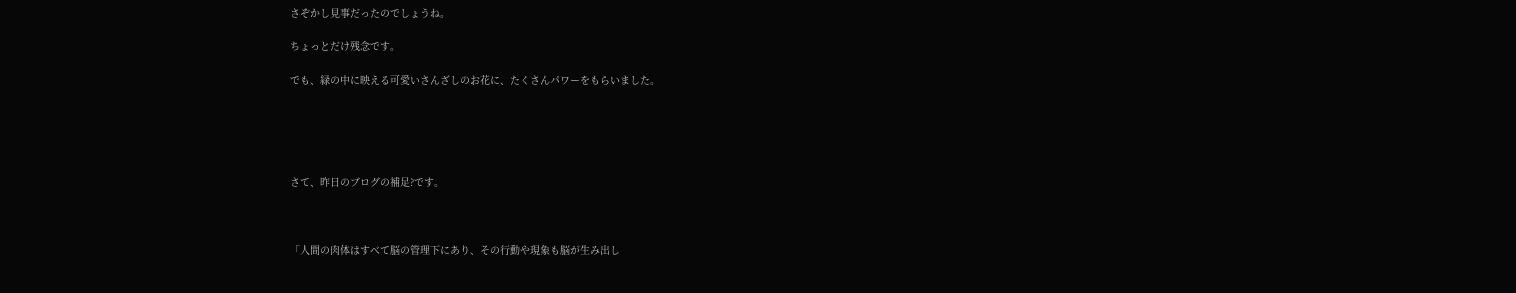さぞかし見事だったのでしょうね。

ちょっとだけ残念です。

でも、緑の中に映える可愛いさんざしのお花に、たくさんパワーをもらいました。





さて、昨日のブログの補足?です。



「人間の肉体はすべて脳の管理下にあり、その行動や現象も脳が生み出し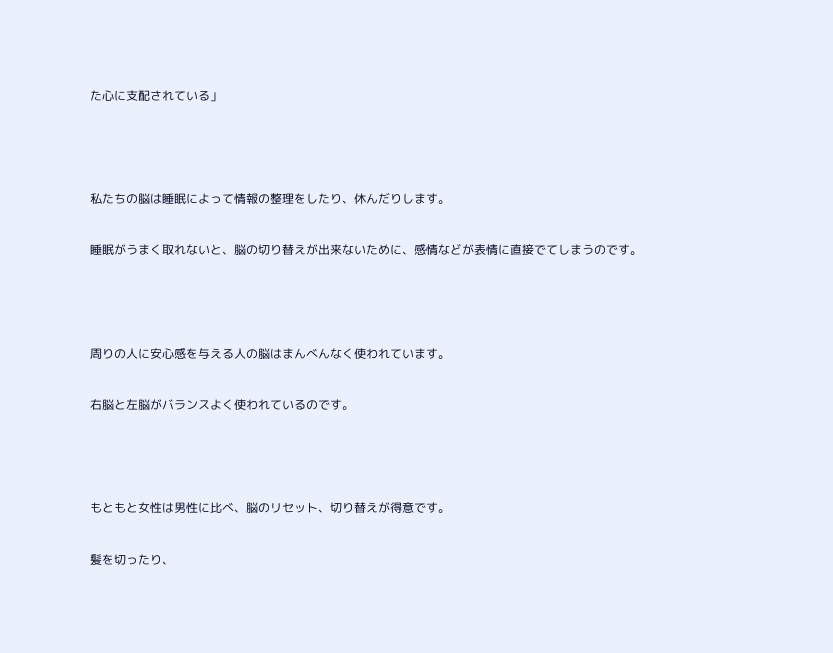た心に支配されている」



私たちの脳は睡眠によって情報の整理をしたり、休んだりします。

睡眠がうまく取れないと、脳の切り替えが出来ないために、感情などが表情に直接でてしまうのです。



周りの人に安心感を与える人の脳はまんべんなく使われています。

右脳と左脳がバランスよく使われているのです。



もともと女性は男性に比べ、脳のリセット、切り替えが得意です。

髪を切ったり、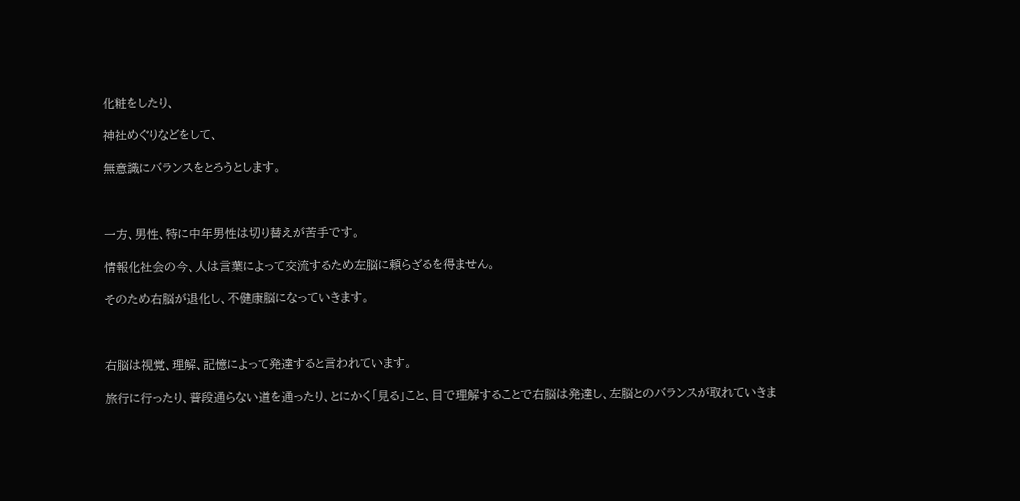化粧をしたり、

神社めぐりなどをして、

無意識にバランスをとろうとします。



一方、男性、特に中年男性は切り替えが苦手です。

情報化社会の今、人は言葉によって交流するため左脳に頼らざるを得ません。

そのため右脳が退化し、不健康脳になっていきます。



右脳は視覚、理解、記憶によって発達すると言われています。

旅行に行ったり、普段通らない道を通ったり、とにかく「見る」こと、目で理解することで右脳は発達し、左脳とのバランスが取れていきま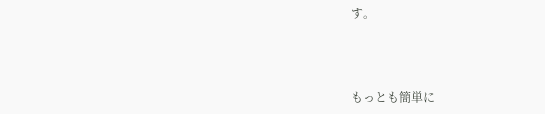す。



もっとも簡単に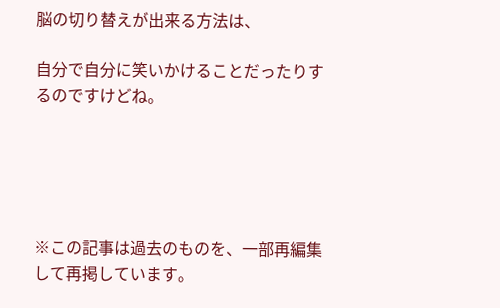脳の切り替えが出来る方法は、

自分で自分に笑いかけることだったりするのですけどね。





※この記事は過去のものを、一部再編集して再掲しています。